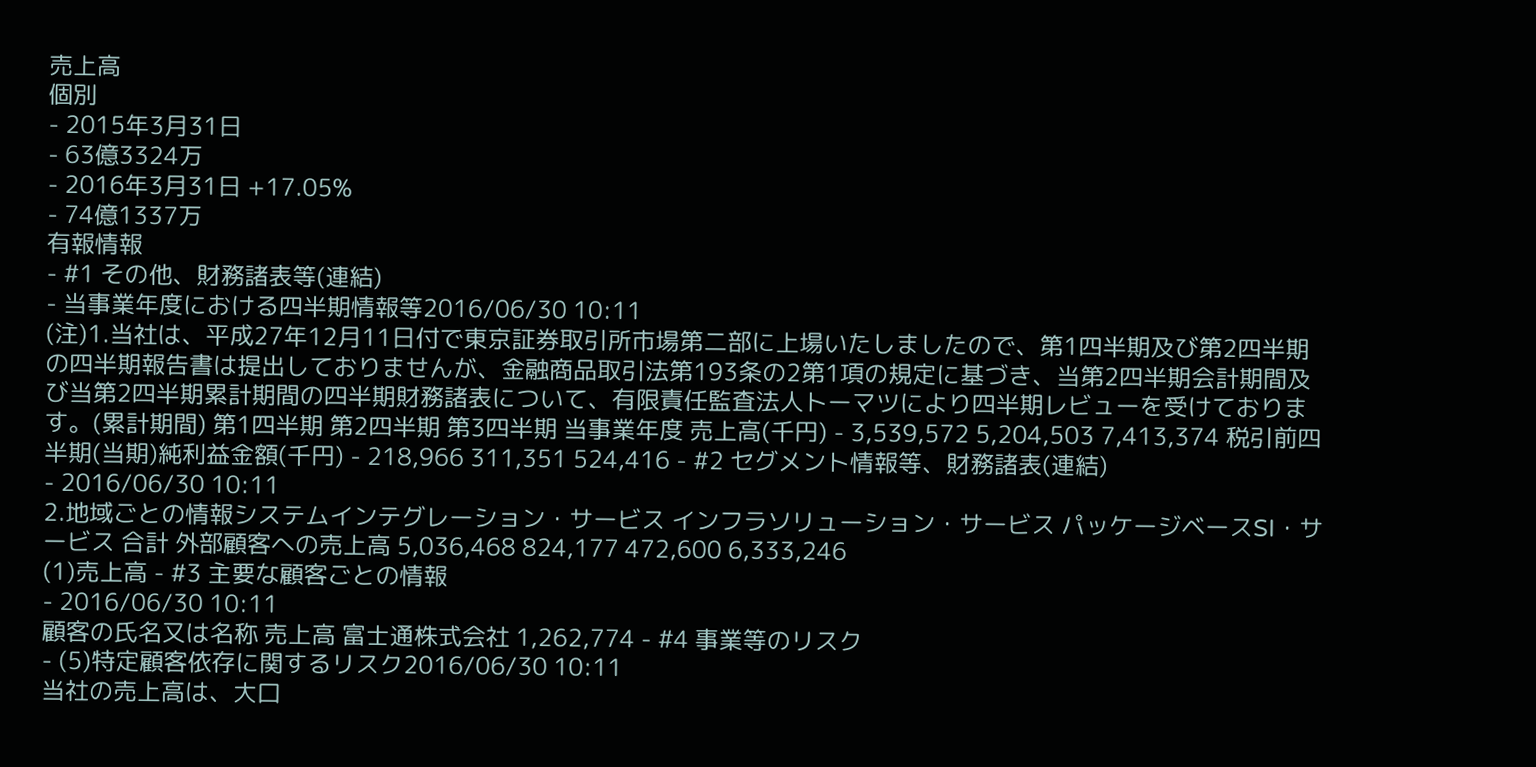売上高
個別
- 2015年3月31日
- 63億3324万
- 2016年3月31日 +17.05%
- 74億1337万
有報情報
- #1 その他、財務諸表等(連結)
- 当事業年度における四半期情報等2016/06/30 10:11
(注)1.当社は、平成27年12月11日付で東京証券取引所市場第二部に上場いたしましたので、第1四半期及び第2四半期の四半期報告書は提出しておりませんが、金融商品取引法第193条の2第1項の規定に基づき、当第2四半期会計期間及び当第2四半期累計期間の四半期財務諸表について、有限責任監査法人トーマツにより四半期レビューを受けております。(累計期間) 第1四半期 第2四半期 第3四半期 当事業年度 売上高(千円) - 3,539,572 5,204,503 7,413,374 税引前四半期(当期)純利益金額(千円) - 218,966 311,351 524,416 - #2 セグメント情報等、財務諸表(連結)
- 2016/06/30 10:11
2.地域ごとの情報システムインテグレーション・サービス インフラソリューション・サービス パッケージベースSI・サービス 合計 外部顧客への売上高 5,036,468 824,177 472,600 6,333,246
(1)売上高 - #3 主要な顧客ごとの情報
- 2016/06/30 10:11
顧客の氏名又は名称 売上高 富士通株式会社 1,262,774 - #4 事業等のリスク
- (5)特定顧客依存に関するリスク2016/06/30 10:11
当社の売上高は、大口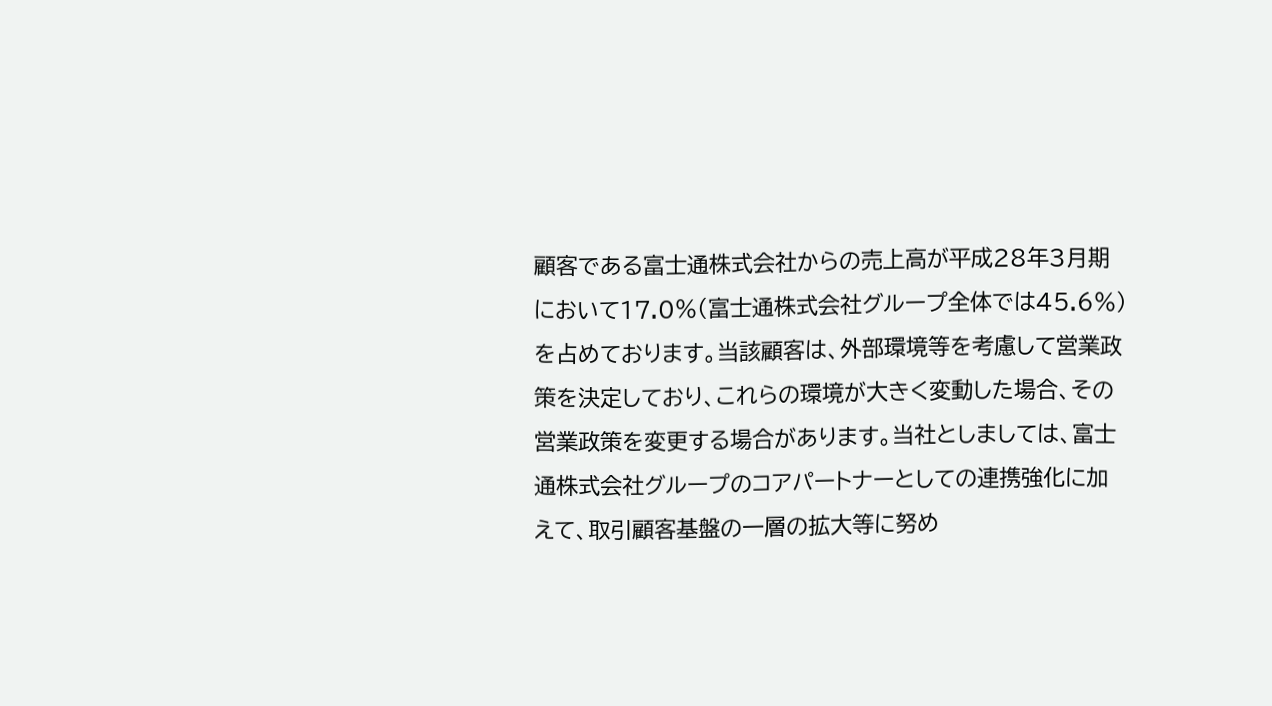顧客である富士通株式会社からの売上高が平成28年3月期において17.0%(富士通株式会社グループ全体では45.6%)を占めております。当該顧客は、外部環境等を考慮して営業政策を決定しており、これらの環境が大きく変動した場合、その営業政策を変更する場合があります。当社としましては、富士通株式会社グループのコアパートナーとしての連携強化に加えて、取引顧客基盤の一層の拡大等に努め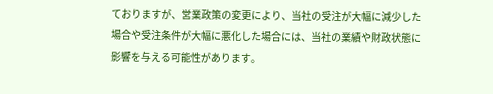ておりますが、営業政策の変更により、当社の受注が大幅に減少した場合や受注条件が大幅に悪化した場合には、当社の業績や財政状態に影響を与える可能性があります。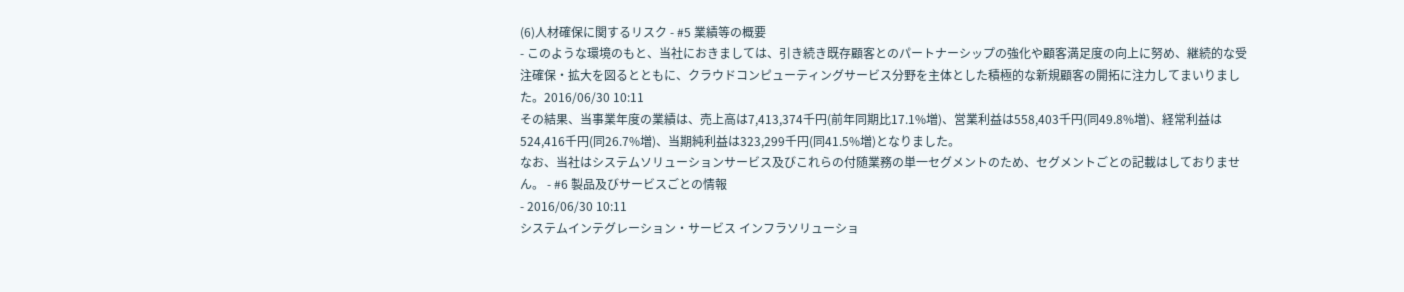(6)人材確保に関するリスク - #5 業績等の概要
- このような環境のもと、当社におきましては、引き続き既存顧客とのパートナーシップの強化や顧客満足度の向上に努め、継続的な受注確保・拡大を図るとともに、クラウドコンピューティングサービス分野を主体とした積極的な新規顧客の開拓に注力してまいりました。2016/06/30 10:11
その結果、当事業年度の業績は、売上高は7,413,374千円(前年同期比17.1%増)、営業利益は558,403千円(同49.8%増)、経常利益は524,416千円(同26.7%増)、当期純利益は323,299千円(同41.5%増)となりました。
なお、当社はシステムソリューションサービス及びこれらの付随業務の単一セグメントのため、セグメントごとの記載はしておりません。 - #6 製品及びサービスごとの情報
- 2016/06/30 10:11
システムインテグレーション・サービス インフラソリューショ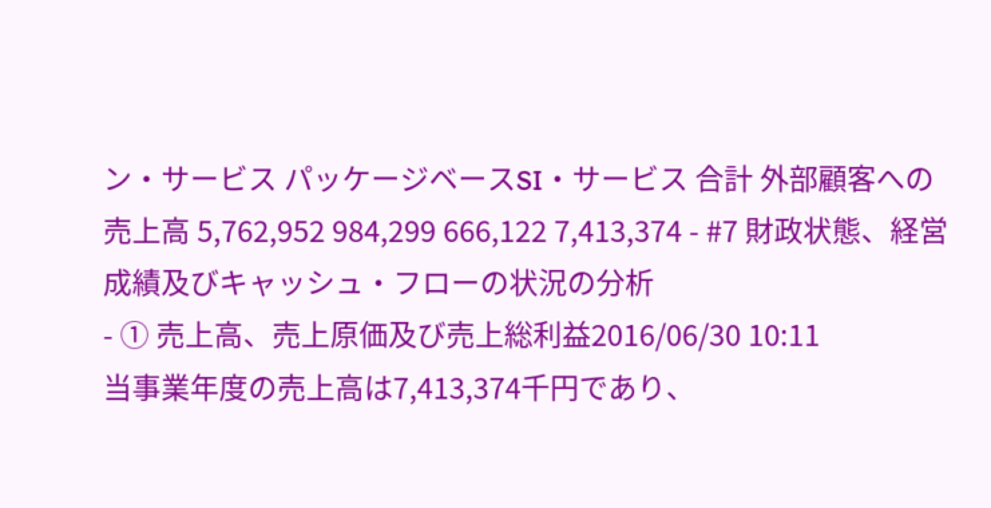ン・サービス パッケージベースSI・サービス 合計 外部顧客への売上高 5,762,952 984,299 666,122 7,413,374 - #7 財政状態、経営成績及びキャッシュ・フローの状況の分析
- ① 売上高、売上原価及び売上総利益2016/06/30 10:11
当事業年度の売上高は7,413,374千円であり、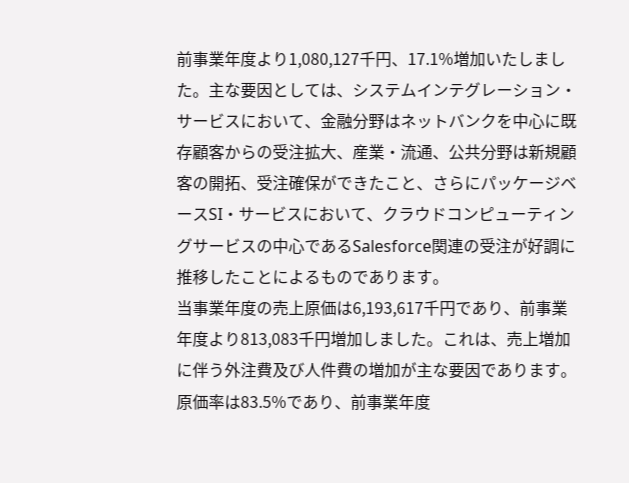前事業年度より1,080,127千円、17.1%増加いたしました。主な要因としては、システムインテグレーション・サービスにおいて、金融分野はネットバンクを中心に既存顧客からの受注拡大、産業・流通、公共分野は新規顧客の開拓、受注確保ができたこと、さらにパッケージベースSI・サービスにおいて、クラウドコンピューティングサービスの中心であるSalesforce関連の受注が好調に推移したことによるものであります。
当事業年度の売上原価は6,193,617千円であり、前事業年度より813,083千円増加しました。これは、売上増加に伴う外注費及び人件費の増加が主な要因であります。原価率は83.5%であり、前事業年度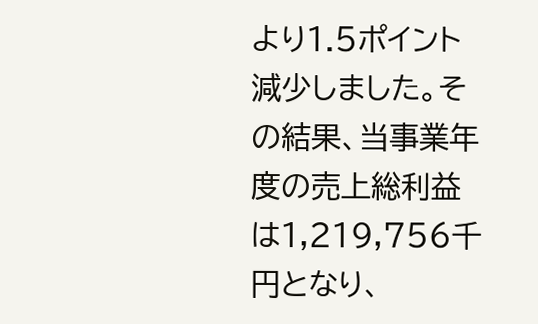より1.5ポイント減少しました。その結果、当事業年度の売上総利益は1,219,756千円となり、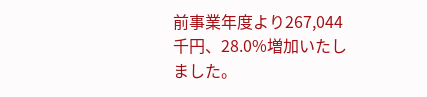前事業年度より267,044千円、28.0%増加いたしました。